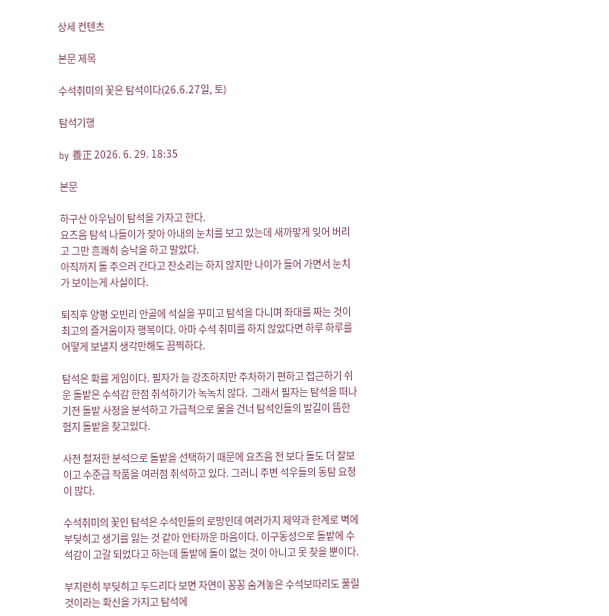상세 컨텐츠

본문 제목

수석취미의 꽃은 탐석이다(26.6.27일, 토)

탐석기행

by 養正 2026. 6. 29. 18:35

본문

하구산 아우님이 탐석을 가자고 한다.
요즈음 탐석 나들이가 잦아 아내의 눈치를 보고 있는데 새까맣게 잊어 버리고 그만 흔쾌히 승낙을 하고 말았다.
아직까지 돌 주으러 간다고 잔소리는 하지 않지만 나이가 들어 가면서 눈치가 보이는게 사실이다.

퇴직후 양평 오빈리 안골에 석실을 꾸미고 탐석을 다니며 좌대를 짜는 것이 최고의 즐거움이자 행복이다. 아마 수석 취미를 하지 않았다면 하루 하루를 어떻게 보낼지 생각만해도 끔찍하다.

탐석은 확률 게임이다. 필자가 늘 강조하지만 주차하기 편하고 접근하기 쉬운 돌밭은 수석감 한점 취석하기가 녹녹치 않다.  그래서 필자는 탐석을 떠나기전 돌밭 사정을 분석하고 가급적으로 물을 건너 탐석인들의 발길이 뜸한 험지 돌밭을 찾고있다.

사전 철저한 분석으로 돌밭을 선택하기 때문에 요즈음 전 보다 돌도 더 잘보이고 수준급 작품을 여러점 취석하고 있다. 그러니 주변 석우들의 동탐 요청이 많다.

수석취미의 꽃인 탐석은 수석인들의 로망인데 여러가지 제약과 한계로 벽에 부딪히고 생기를 잃는 것 같아 안타까운 마음이다. 이구동성으로 돌밭에 수석감이 고갈 되었다고 하는데 돌밭에 돌이 없는 것이 아니고 못 찾을 뿐이다.

부지런히 부딪히고 두드리다 보면 자연이 꽁꽁 숨겨놓은 수석보따리도 풀릴 것이라는 확신을 가지고 탐석에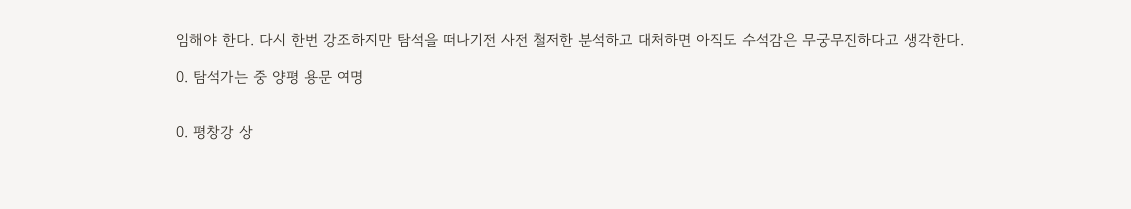임해야 한다. 다시 한번 강조하지만 탐석을 떠나기전 사전 철저한 분석하고 대처하면 아직도 수석감은 무궁무진하다고 생각한다.

0. 탐석가는 중 양평 용문 여명


0. 평창강 상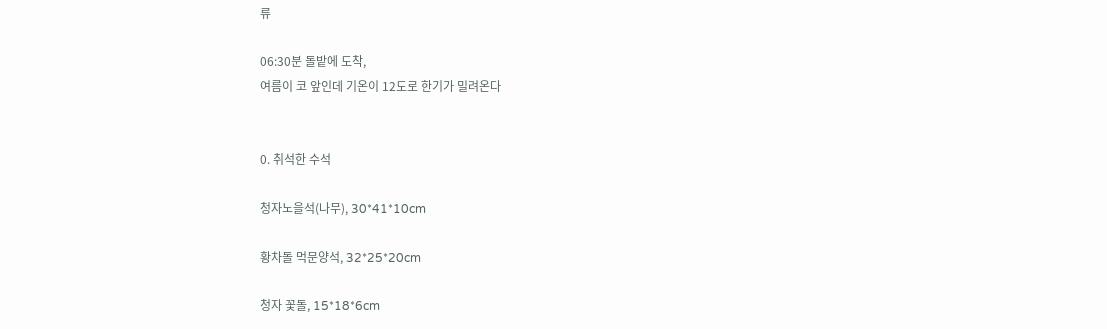류

06:30분 돌밭에 도착,
여름이 코 앞인데 기온이 12도로 한기가 밀려온다


0. 취석한 수석

청자노을석(나무), 30*41*10cm

황차돌 먹문양석, 32*25*20cm

청자 꽃돌, 15*18*6cm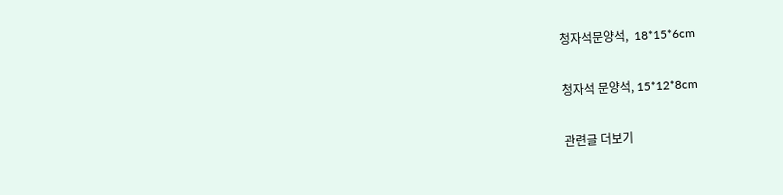청자석문양석,  18*15*6cm

청자석 문양석, 15*12*8cm

관련글 더보기